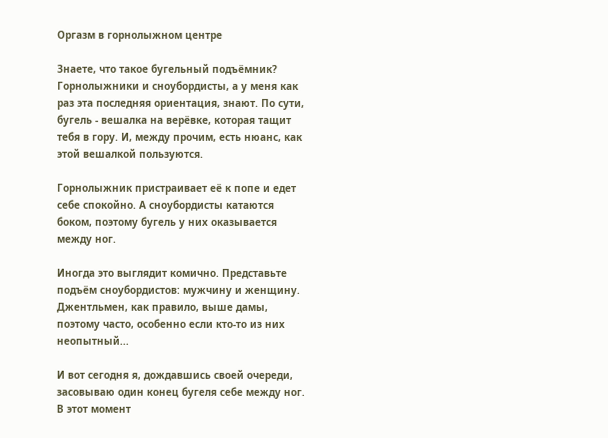Оргазм в горнолыжном центре

Знаете, что такое бугельный подъёмник? Горнолыжники и сноубордисты, а у меня как раз эта последняя ориентация, знают. По сути, бугель - вешалка на верёвке, которая тащит тебя в гору. И, между прочим, есть нюанс, как этой вешалкой пользуются.

Горнолыжник пристраивает её к попе и едет себе спокойно. А сноубордисты катаются боком, поэтому бугель у них оказывается между ног.

Иногда это выглядит комично. Представьте подъём сноубордистов: мужчину и женщину. Джентльмен, как правило, выше дамы, поэтому часто, особенно если кто-то из них неопытный...

И вот сегодня я, дождавшись своей очереди, засовываю один конец бугеля себе между ног. В этот момент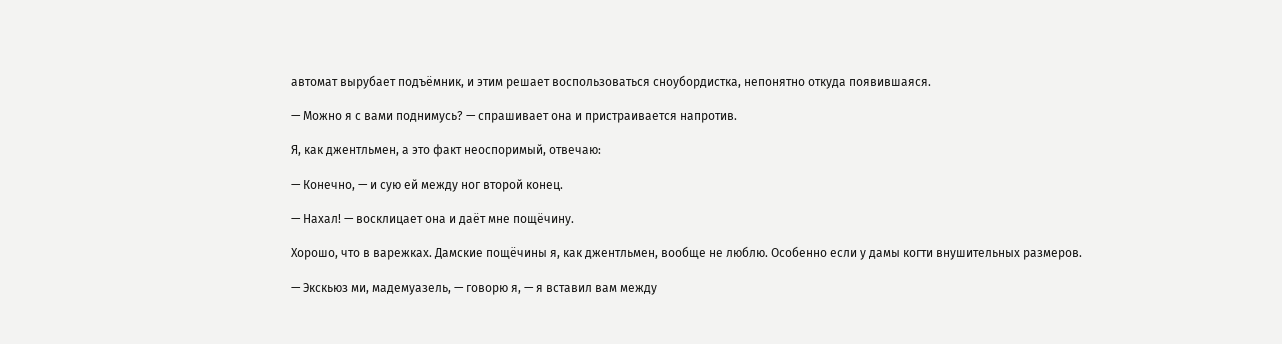автомат вырубает подъёмник, и этим решает воспользоваться сноубордистка, непонятно откуда появившаяся.

— Можно я с вами поднимусь? — спрашивает она и пристраивается напротив.

Я, как джентльмен, а это факт неоспоримый, отвечаю:

— Конечно, — и сую ей между ног второй конец.

— Нахал! — восклицает она и даёт мне пощёчину.

Хорошо, что в варежках. Дамские пощёчины я, как джентльмен, вообще не люблю. Особенно если у дамы когти внушительных размеров.

— Экскьюз ми, мадемуазель, — говорю я, — я вставил вам между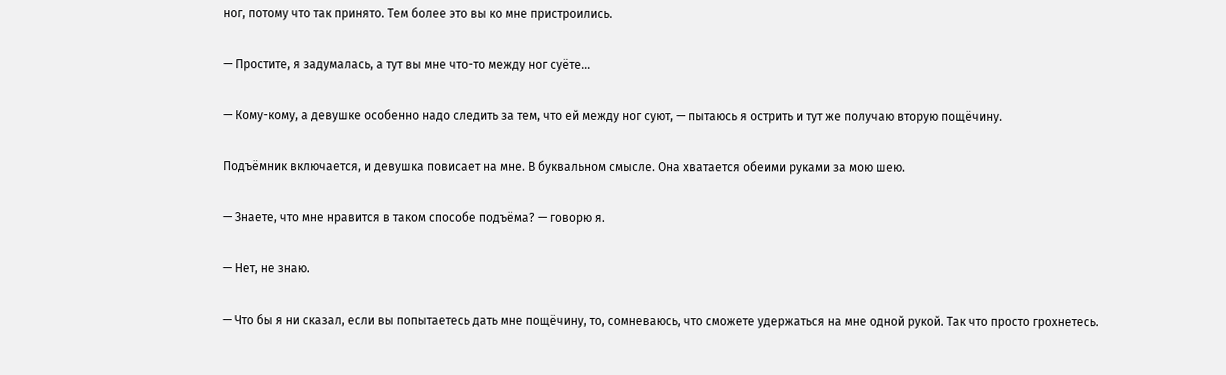ног, потому что так принято. Тем более это вы ко мне пристроились.

— Простите, я задумалась, а тут вы мне что-то между ног суёте…

— Кому-кому, а девушке особенно надо следить за тем, что ей между ног суют, — пытаюсь я острить и тут же получаю вторую пощёчину.

Подъёмник включается, и девушка повисает на мне. В буквальном смысле. Она хватается обеими руками за мою шею.

— Знаете, что мне нравится в таком способе подъёма? — говорю я.

— Нет, не знаю.

— Что бы я ни сказал, если вы попытаетесь дать мне пощёчину, то, сомневаюсь, что сможете удержаться на мне одной рукой. Так что просто грохнетесь.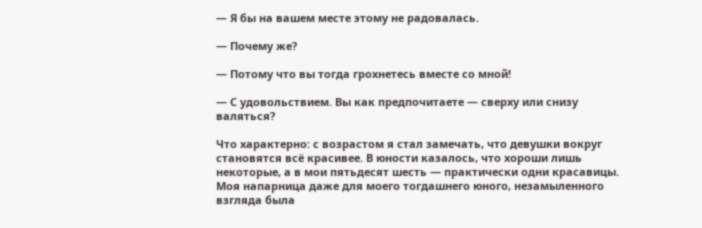— Я бы на вашем месте этому не радовалась.

— Почему же?

— Потому что вы тогда грохнетесь вместе со мной!

— С удовольствием. Вы как предпочитаете — сверху или снизу валяться?

Что характерно: с возрастом я стал замечать, что девушки вокруг становятся всё красивее. В юности казалось, что хороши лишь некоторые, а в мои пятьдесят шесть — практически одни красавицы. Моя напарница даже для моего тогдашнего юного, незамыленного взгляда была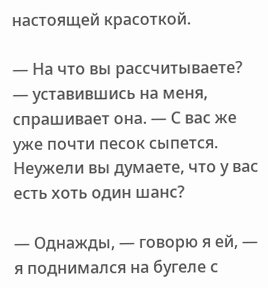настоящей красоткой.

— На что вы рассчитываете? — уставившись на меня, спрашивает она. — С вас же уже почти песок сыпется. Неужели вы думаете, что у вас есть хоть один шанс?

— Однажды, — говорю я ей, — я поднимался на бугеле с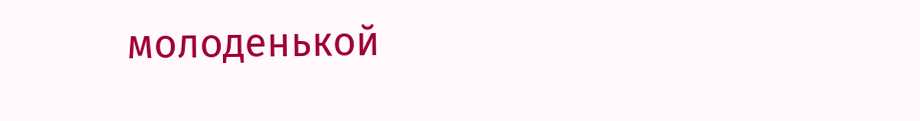молоденькой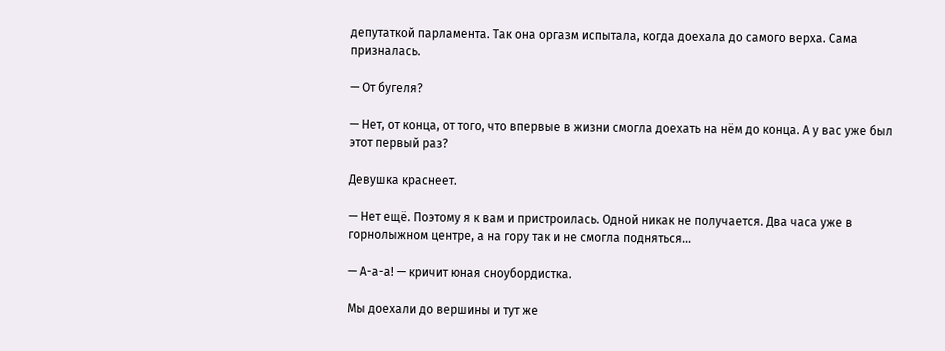депутаткой парламента. Так она оргазм испытала, когда доехала до самого верха. Сама призналась.

— От бугеля?

— Нет, от конца, от того, что впервые в жизни смогла доехать на нём до конца. А у вас уже был этот первый раз?

Девушка краснеет.

— Нет ещё. Поэтому я к вам и пристроилась. Одной никак не получается. Два часа уже в горнолыжном центре, а на гору так и не смогла подняться…

— А-а-а! — кричит юная сноубордистка.

Мы доехали до вершины и тут же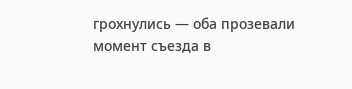грохнулись — оба прозевали момент съезда в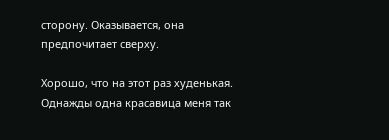сторону. Оказывается, она предпочитает сверху.

Хорошо, что на этот раз худенькая.  Однажды одна красавица меня так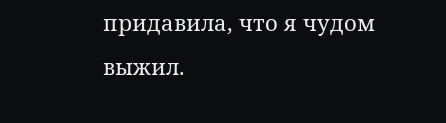придавила, что я чудом выжил.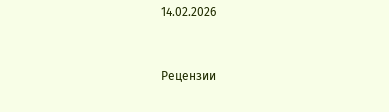14.02.2026


Рецензии